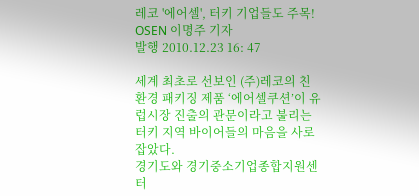레코 '에어셀', 터키 기업들도 주목!
OSEN 이명주 기자
발행 2010.12.23 16: 47

세계 최초로 선보인 (주)레코의 친환경 패키징 제품 ‘에어셀쿠션’이 유럽시장 진출의 관문이라고 불리는 터키 지역 바이어들의 마음을 사로잡았다.
경기도와 경기중소기업종합지원센터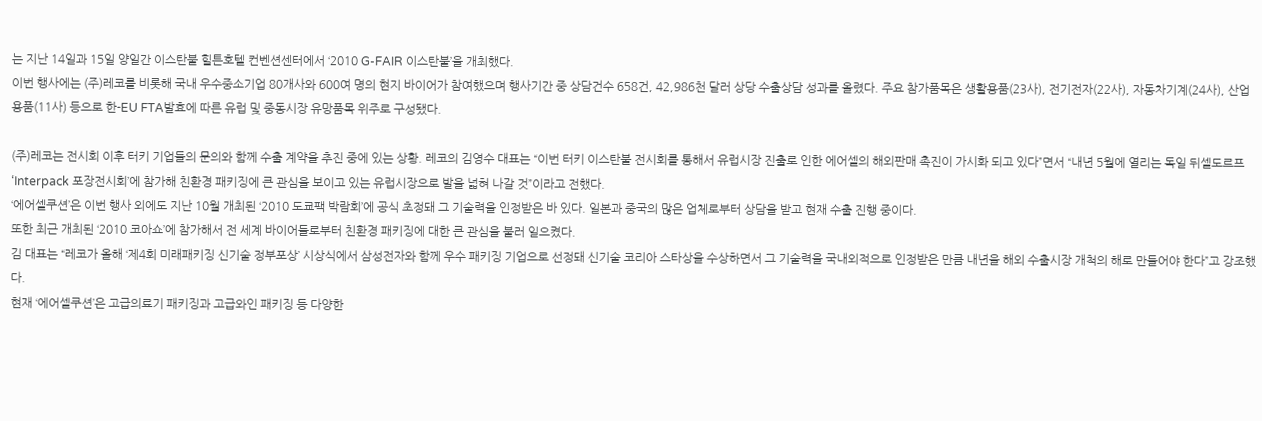는 지난 14일과 15일 양일간 이스탄불 힐튼호텔 컨벤션센터에서 ‘2010 G-FAIR 이스탄불’을 개최했다.
이번 행사에는 (주)레코를 비롯해 국내 우수중소기업 80개사와 600여 명의 현지 바이어가 참여했으며 행사기간 중 상담건수 658건, 42,986천 달러 상당 수출상담 성과를 올렸다. 주요 참가품목은 생활용품(23사), 전기전자(22사), 자동차기계(24사), 산업용품(11사) 등으로 한-EU FTA발효에 따른 유럽 및 중동시장 유망품목 위주로 구성됐다.

(주)레코는 전시회 이후 터키 기업들의 문의와 함께 수출 계약을 추진 중에 있는 상황. 레코의 김영수 대표는 “이번 터키 이스탄불 전시회를 통해서 유럽시장 진출로 인한 에어셀의 해외판매 촉진이 가시화 되고 있다”면서 “내년 5월에 열리는 독일 뒤셀도르프 ‘Interpack 포장전시회’에 참가해 친환경 패키징에 큰 관심을 보이고 있는 유럽시장으로 발을 넓혀 나갈 것”이라고 전했다.
‘에어셀쿠션’은 이번 행사 외에도 지난 10월 개최된 ‘2010 도쿄팩 박람회’에 공식 초정돼 그 기술력을 인정받은 바 있다. 일본과 중국의 많은 업체로부터 상담을 받고 현재 수출 진행 중이다.
또한 최근 개최된 ‘2010 코아쇼’에 참가해서 전 세계 바이어들로부터 친환경 패키징에 대한 큰 관심을 불러 일으켰다.
김 대표는 “레코가 올해 ‘제4회 미래패키징 신기술 정부포상’ 시상식에서 삼성전자와 함께 우수 패키징 기업으로 선정돼 신기술 코리아 스타상을 수상하면서 그 기술력을 국내외적으로 인정받은 만큼 내년을 해외 수출시장 개척의 해로 만들어야 한다”고 강조했다.
현재 ‘에어셀쿠션’은 고급의료기 패키징과 고급와인 패키징 등 다양한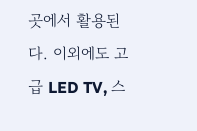곳에서 활용된다. 이외에도 고급 LED TV, 스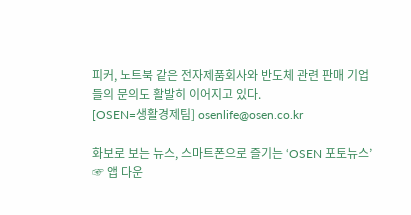피커, 노트북 같은 전자제품회사와 반도체 관련 판매 기업들의 문의도 활발히 이어지고 있다.
[OSEN=생활경제팀] osenlife@osen.co.kr

화보로 보는 뉴스, 스마트폰으로 즐기는 ‘OSEN 포토뉴스’ ☞ 앱 다운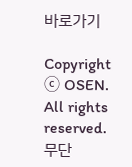바로가기

Copyright ⓒ OSEN. All rights reserved. 무단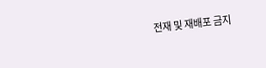전재 및 재배포 금지